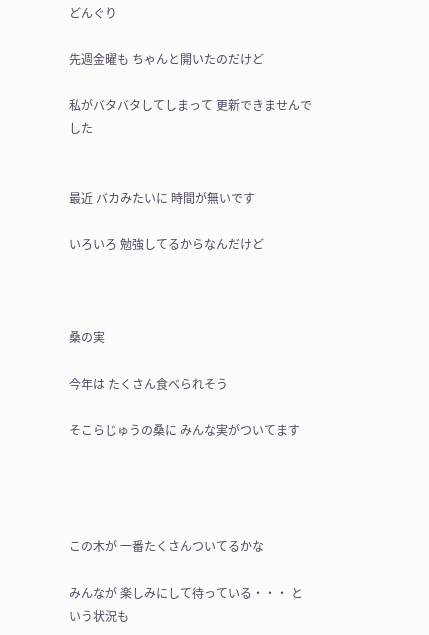どんぐり

先週金曜も ちゃんと開いたのだけど

私がバタバタしてしまって 更新できませんでした


最近 バカみたいに 時間が無いです

いろいろ 勉強してるからなんだけど



桑の実

今年は たくさん食べられそう

そこらじゅうの桑に みんな実がついてます




この木が 一番たくさんついてるかな

みんなが 楽しみにして待っている・・・ という状況も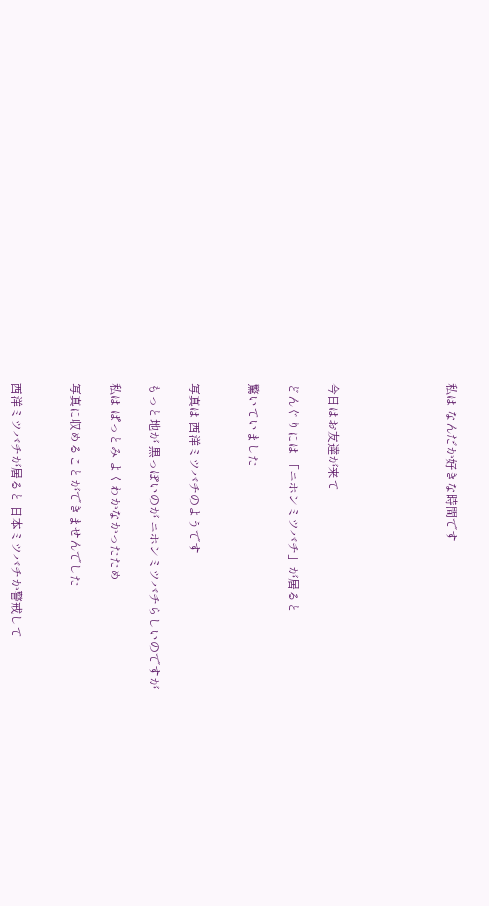私は なんだか好きな時間です





今日はお友達が来て

どんぐりには 「ニホンミツバチ」が居ると

驚いていました


写真は 西洋ミツバチのようです

もっと地が 黒っぽいのが ニホンミツバチらしいのですが

私は ぱっとみ よくわかなかったため

写真に収めることができませんでした


西洋ミツバチが居ると 日本ミツバチか警戒して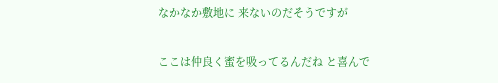なかなか敷地に 来ないのだそうですが

ここは仲良く蜜を吸ってるんだね と喜んで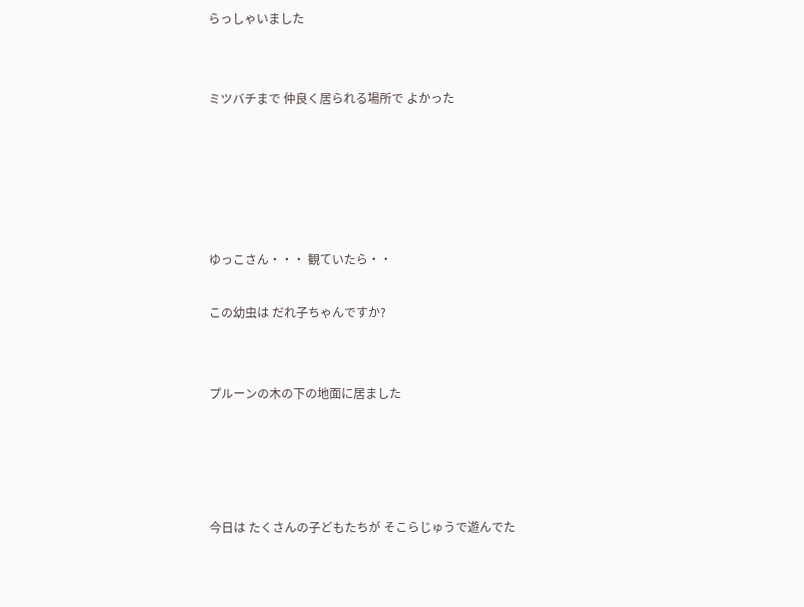らっしゃいました


ミツバチまで 仲良く居られる場所で よかった





ゆっこさん・・・ 観ていたら・・

この幼虫は だれ子ちゃんですか?


プルーンの木の下の地面に居ました




今日は たくさんの子どもたちが そこらじゅうで遊んでた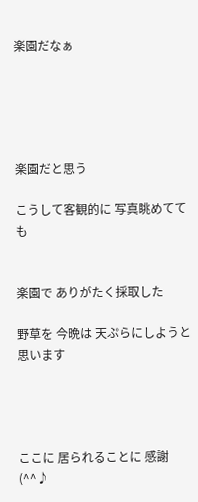楽園だなぁ





楽園だと思う

こうして客観的に 写真眺めてても


楽園で ありがたく採取した

野草を 今晩は 天ぷらにしようと思います




ここに 居られることに 感謝(^^♪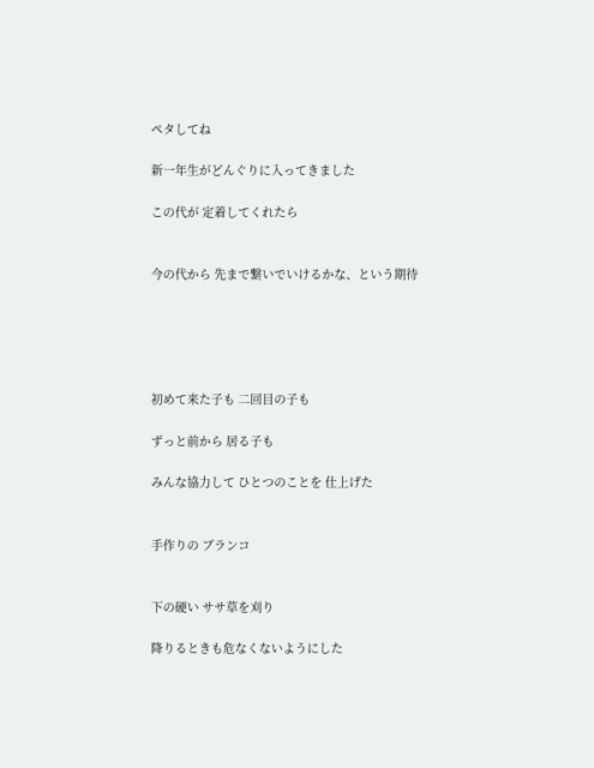ペタしてね

新一年生がどんぐりに入ってきました

この代が 定着してくれたら


今の代から 先まで繋いでいけるかな、という期待





初めて来た子も 二回目の子も

ずっと前から 居る子も

みんな協力して ひとつのことを 仕上げた


手作りの ブランコ


下の硬い ササ草を刈り

降りるときも危なくないようにした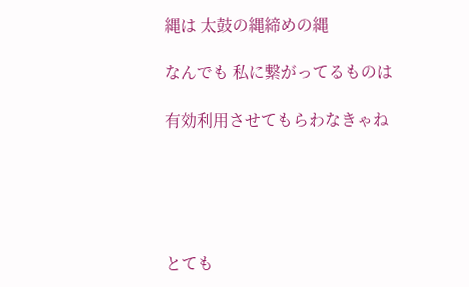縄は 太鼓の縄締めの縄

なんでも 私に繋がってるものは

有効利用させてもらわなきゃね





とても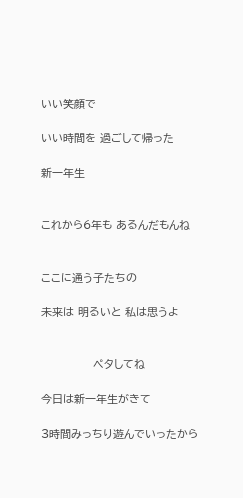いい笑顔で

いい時間を 過ごして帰った

新一年生


これから6年も あるんだもんね


ここに通う子たちの

未来は 明るいと 私は思うよ


             ペタしてね

今日は新一年生がきて

3時間みっちり遊んでいったから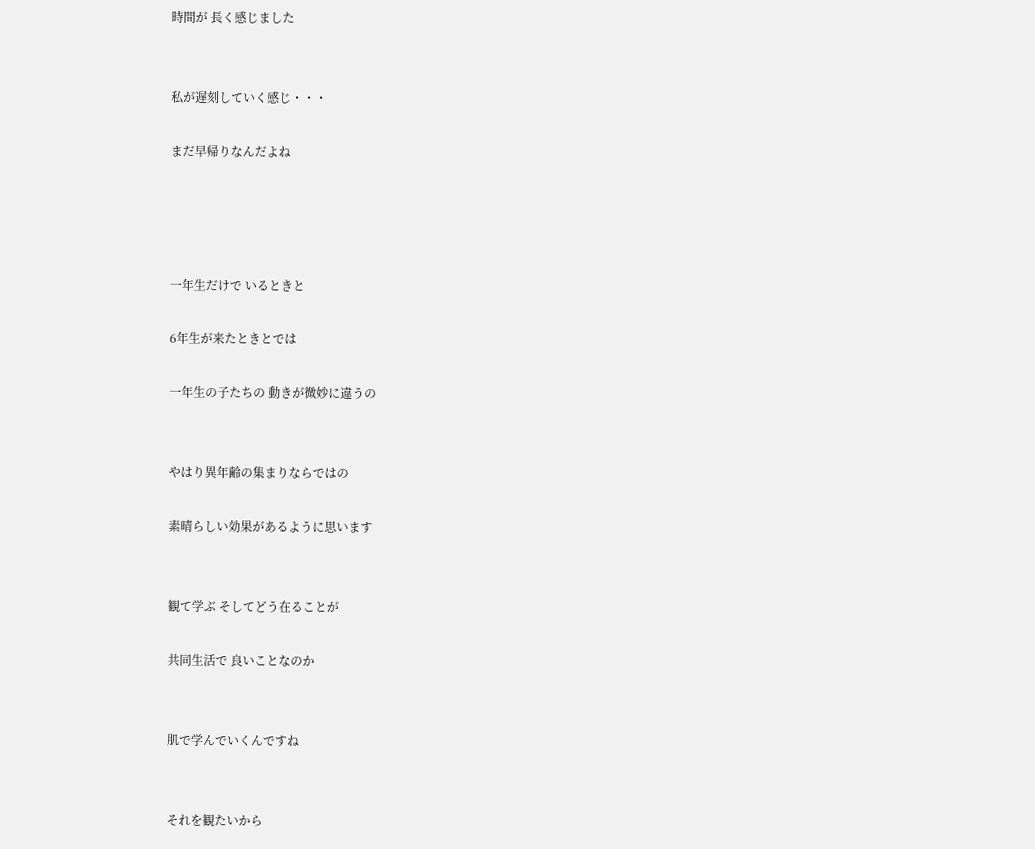時間が 長く感じました


私が遅刻していく感じ・・・

まだ早帰りなんだよね




一年生だけで いるときと

6年生が来たときとでは

一年生の子たちの 動きが微妙に違うの


やはり異年齢の集まりならではの

素晴らしい効果があるように思います


観て学ぶ そしてどう在ることが

共同生活で 良いことなのか


肌で学んでいくんですね


それを観たいから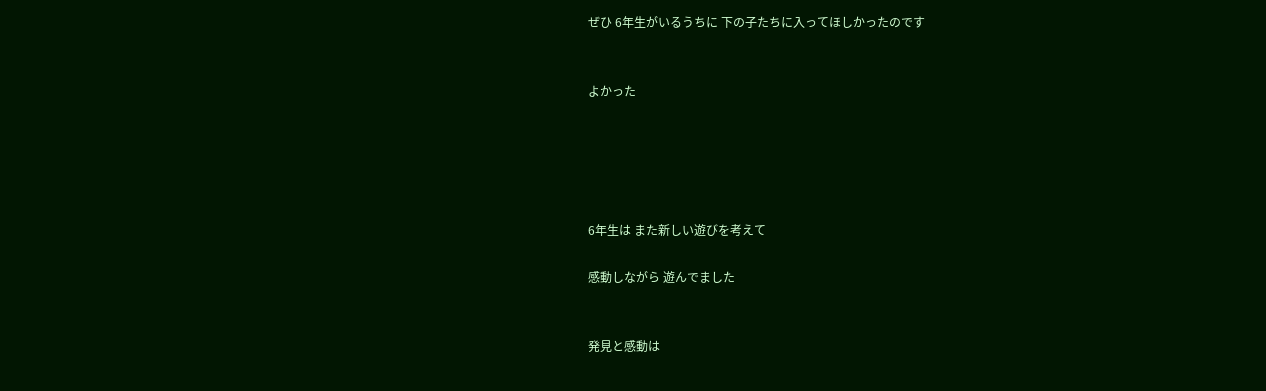ぜひ 6年生がいるうちに 下の子たちに入ってほしかったのです


よかった





6年生は また新しい遊びを考えて

感動しながら 遊んでました


発見と感動は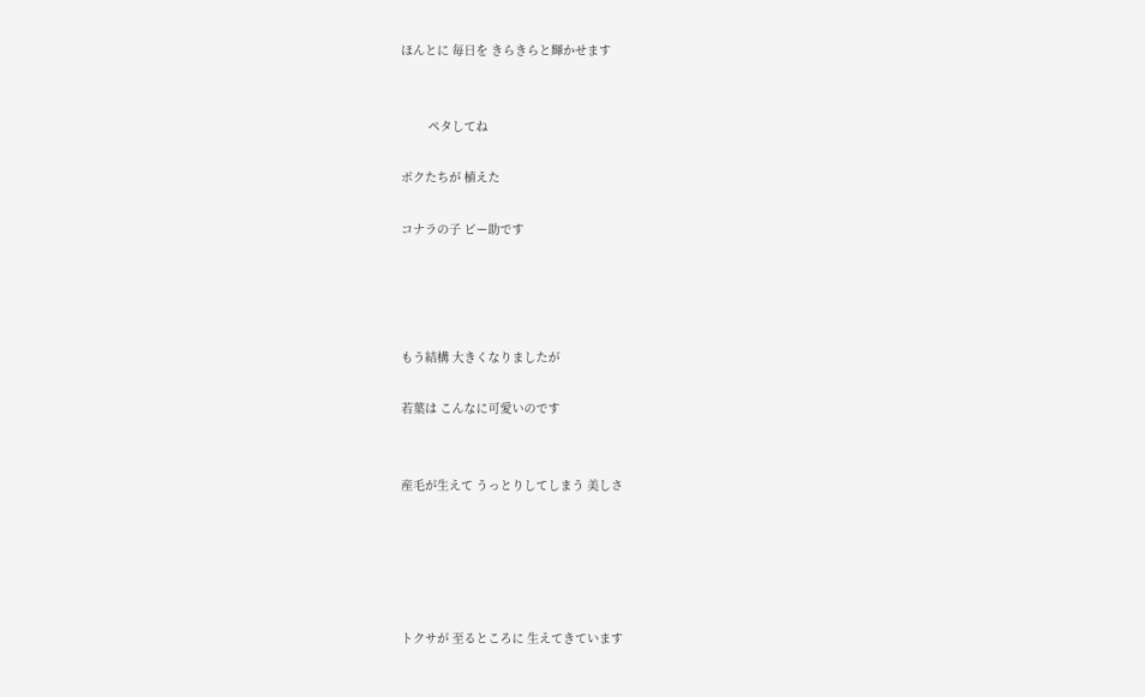ほんとに 毎日を きらきらと輝かせます


         ペタしてね

ポクたちが 植えた

コナラの子 ピー助です




もう結構 大きくなりましたが

若葉は こんなに可愛いのです


産毛が生えて うっとりしてしまう 美しさ





トクサが 至るところに 生えてきています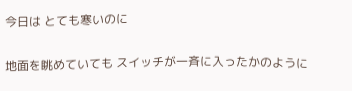今日は とても寒いのに

地面を眺めていても スイッチが一斉に入ったかのように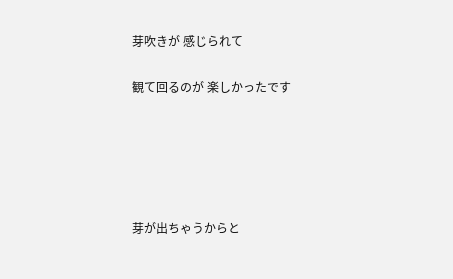芽吹きが 感じられて

観て回るのが 楽しかったです





芽が出ちゃうからと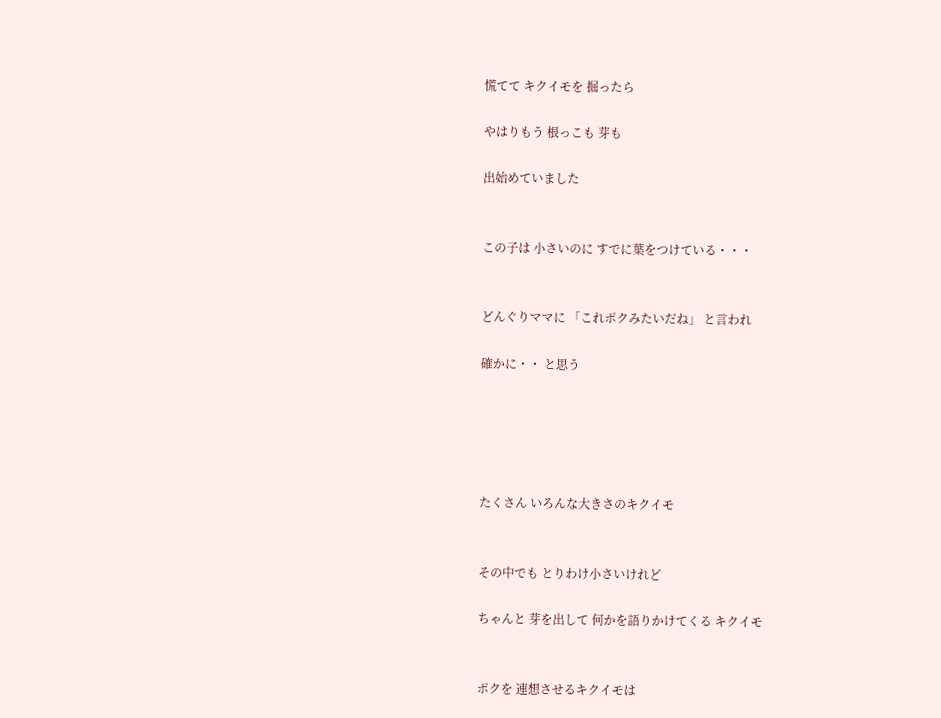慌てて キクイモを 掘ったら

やはりもう 根っこも 芽も

出始めていました


この子は 小さいのに すでに葉をつけている・・・


どんぐりママに 「これポクみたいだね」 と言われ

確かに・・ と思う





たくさん いろんな大きさのキクイモ


その中でも とりわけ小さいけれど

ちゃんと 芽を出して 何かを語りかけてくる キクイモ


ポクを 連想させるキクイモは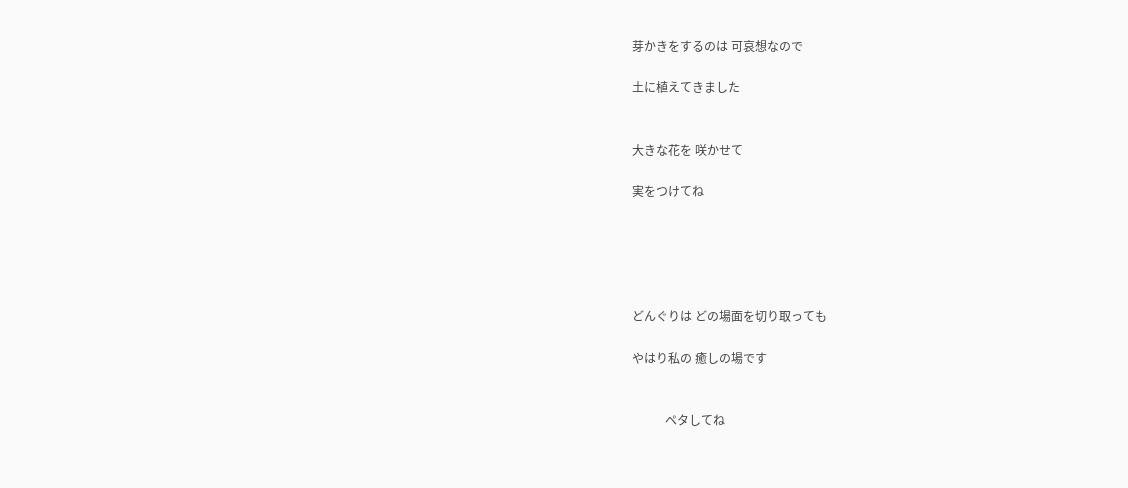芽かきをするのは 可哀想なので

土に植えてきました


大きな花を 咲かせて

実をつけてね





どんぐりは どの場面を切り取っても

やはり私の 癒しの場です


           ペタしてね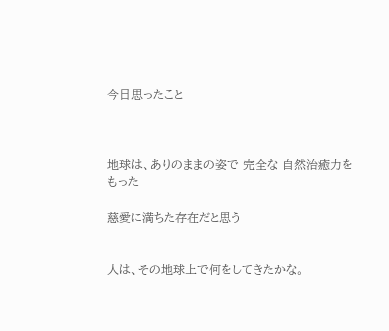今日思ったこと



地球は、ありのままの姿で 完全な 自然治癒力をもった

慈愛に満ちた存在だと思う


人は、その地球上で何をしてきたかな。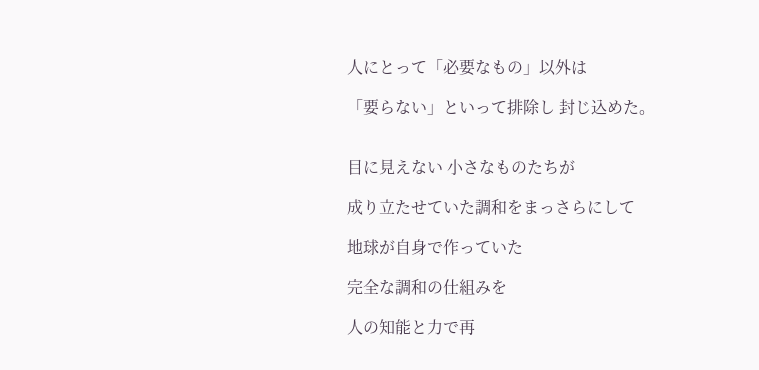人にとって「必要なもの」以外は

「要らない」といって排除し 封じ込めた。


目に見えない 小さなものたちが

成り立たせていた調和をまっさらにして

地球が自身で作っていた

完全な調和の仕組みを

人の知能と力で再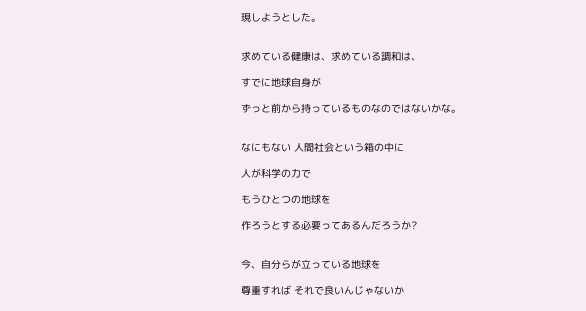現しようとした。


求めている健康は、求めている調和は、

すでに地球自身が

ずっと前から持っているものなのではないかな。


なにもない 人間社会という箱の中に

人が科学の力で

もうひとつの地球を

作ろうとする必要ってあるんだろうか?


今、自分らが立っている地球を

尊重すれば それで良いんじゃないか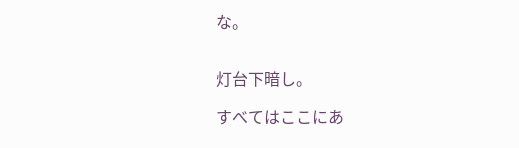な。


灯台下暗し。

すべてはここにあ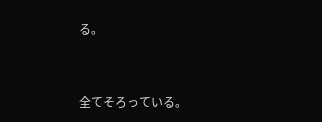る。


全てそろっている。